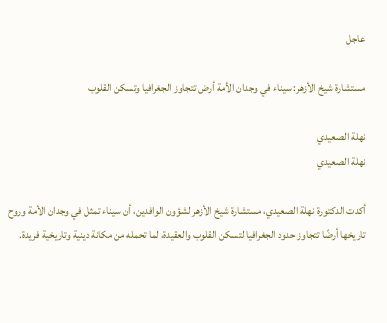عاجل

مستشارة شيخ الأزهر: سيناء في وجدان الأمة أرض تتجاوز الجغرافيا وتسكن القلوب

نهلة الصعيدي
نهلة الصعيدي

أكدت الدكتورة نهلة الصعيدي، مستشارة شيخ الأزهر لشؤون الوافدين، أن سيناء تمثل في وجدان الأمة وروح تاريخها أرضًا تتجاوز حدود الجغرافيا لتسكن القلوب والعقيدة، لما تحمله من مكانة دينية وتاريخية فريدة.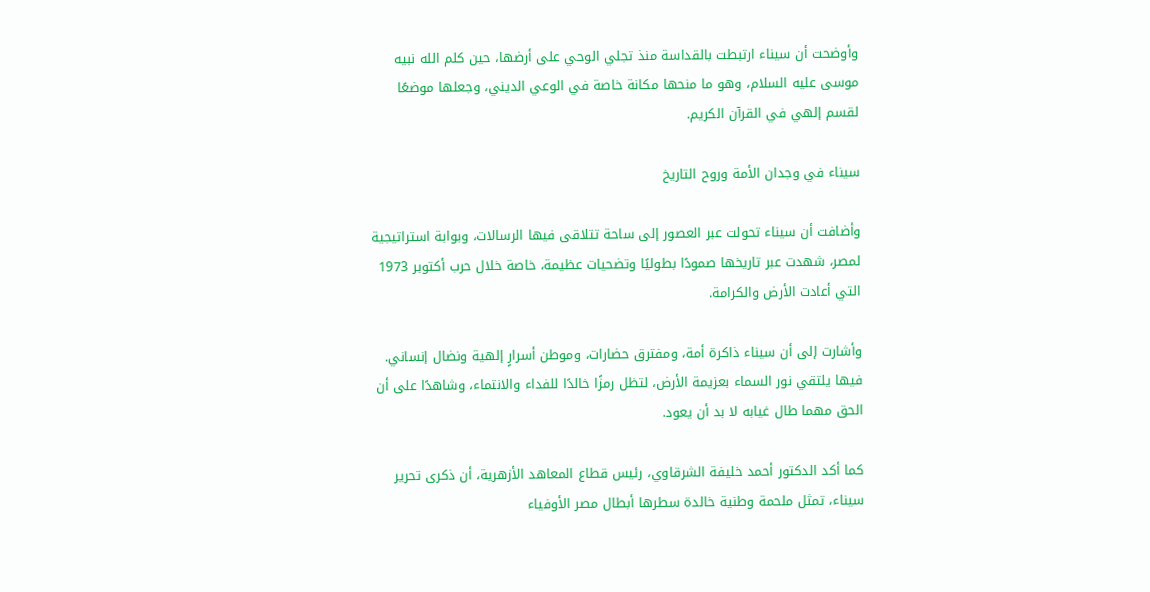وأوضحت أن سيناء ارتبطت بالقداسة منذ تجلي الوحي على أرضها، حين كلم الله نبيه موسى عليه السلام، وهو ما منحها مكانة خاصة في الوعي الديني، وجعلها موضعًا لقسم إلهي في القرآن الكريم.

سيناء في وجدان الأمة وروح التاريخ

وأضافت أن سيناء تحولت عبر العصور إلى ساحة تتلاقى فيها الرسالات، وبوابة استراتيجية لمصر، شهدت عبر تاريخها صمودًا بطوليًا وتضحيات عظيمة، خاصة خلال حرب أكتوبر 1973 التي أعادت الأرض والكرامة.

وأشارت إلى أن سيناء ذاكرة أمة، ومفترق حضارات، وموطن أسرارٍ إلهية ونضال إنساني. فيها يلتقي نور السماء بعزيمة الأرض، لتظل رمزًا خالدًا للفداء والانتماء، وشاهدًا على أن الحق مهما طال غيابه لا بد أن يعود.

كما أكد الدكتور أحمد خليفة الشرقاوي، رئيس قطاع المعاهد الأزهرية، أن ذكرى تحرير سيناء، تمثل ملحمة وطنية خالدة سطرها أبطال مصر الأوفياء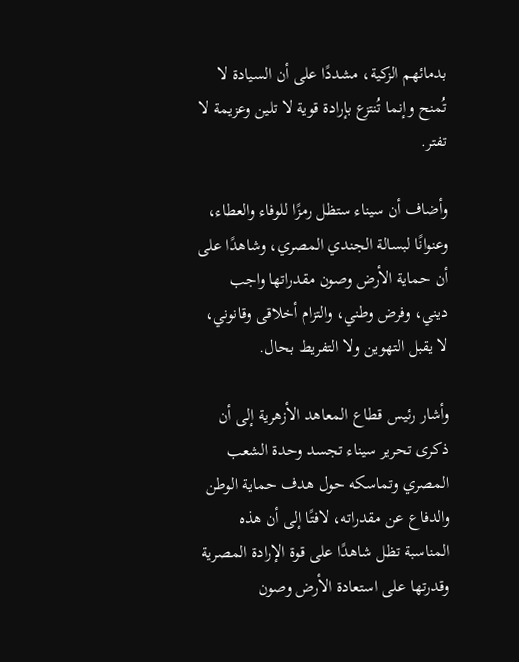بدمائهم الزكية، مشددًا على أن السيادة لا تُمنح وإنما تُنتزع بإرادة قوية لا تلين وعزيمة لا تفتر.

وأضاف أن سيناء ستظل رمزًا للوفاء والعطاء، وعنوانًا لبسالة الجندي المصري، وشاهدًا على أن حماية الأرض وصون مقدراتها واجب ديني، وفرض وطني، والتزام أخلاقى وقانوني، لا يقبل التهوين ولا التفريط بحال.

وأشار رئيس قطاع المعاهد الأزهرية إلى أن ذكرى تحرير سيناء تجسد وحدة الشعب المصري وتماسكه حول هدف حماية الوطن والدفاع عن مقدراته، لافتًا إلى أن هذه المناسبة تظل شاهدًا على قوة الإرادة المصرية وقدرتها على استعادة الأرض وصون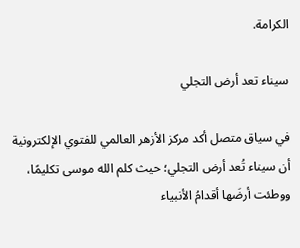الكرامة.

سيناء تعد أرض التجلي

في سياق متصل أكد مركز الأزهر العالمي للفتوي الإلكترونية أن سيناء تُعد أرض التجلي؛ حيث كلم الله موسى تكليمًا، ووطئت أرضَها أقدامُ الأنبياء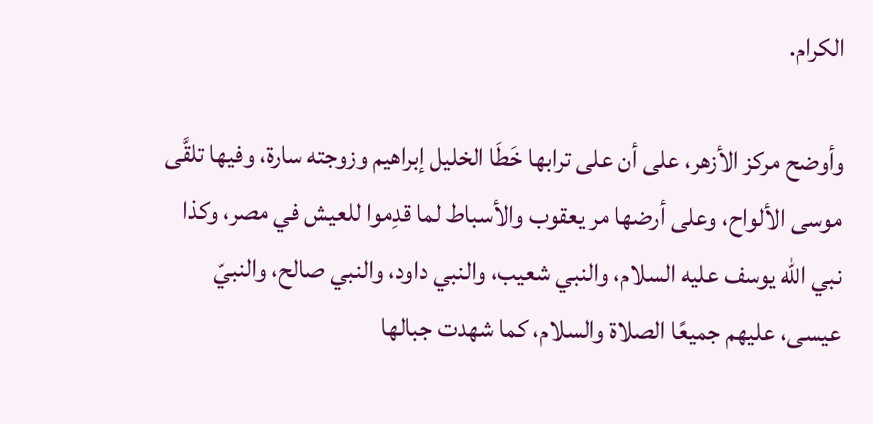الكرام.

وأوضح مركز الأزهر، على أن على ترابها خَطَا الخليل إبراهيم وزوجته سارة، وفيها تلقَّى موسى الألواح، وعلى أرضها مر يعقوب والأسباط لما قدِموا للعيش في مصر، وكذا نبي الله يوسف عليه السلام، والنبي شعيب، والنبي داود، والنبي صالح، والنبيّ عيسى، عليهم جميعًا الصلاة والسلام، كما شهدت جبالها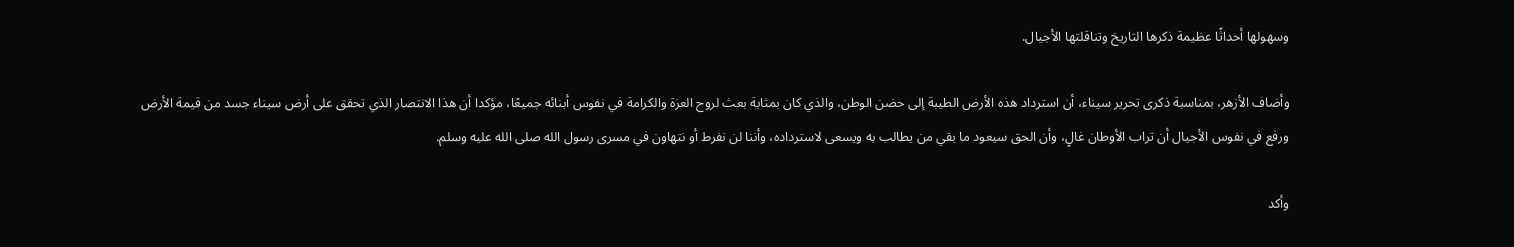وسهولها أحداثًا عظيمة ذكرها التاريخ وتناقلتها الأجيال.

وأضاف الأزهر، بمناسبة ذكرى تحرير سيناء، أن استرداد هذه الأرض الطيبة إلى حضن الوطن، والذي كان بمثابة بعث لروح العزة والكرامة في نفوس أبنائه جميعًا، مؤكدا أن هذا الانتصار الذي تحقق على أرض سيناء جسد من قيمة الأرض ورفع في نفوس الأجيال أن تراب الأوطان غالٍ، وأن الحق سيعود ما بقي من يطالب به ويسعى لاسترداده، وأننا لن نفرط أو نتهاون في مسرى رسول الله صلى الله عليه وسلم.

وأكد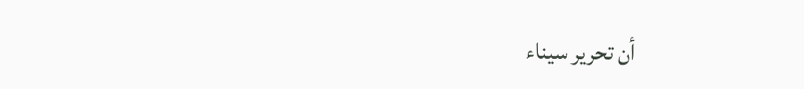أن تحرير سيناء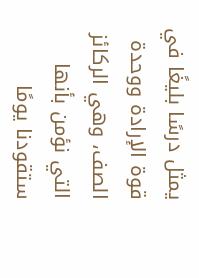يمثل درسًا بليغًا في قوة الإرادة ووحدة الصف، وهي الركائز التي نؤمن بأنها ستقودنا يومًا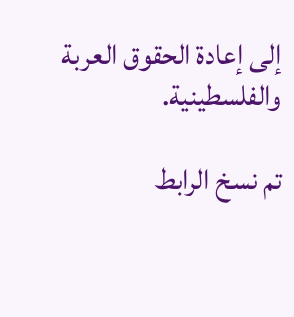إلى إعادة الحقوق العربة  والفلسطينية.

تم نسخ الرابط